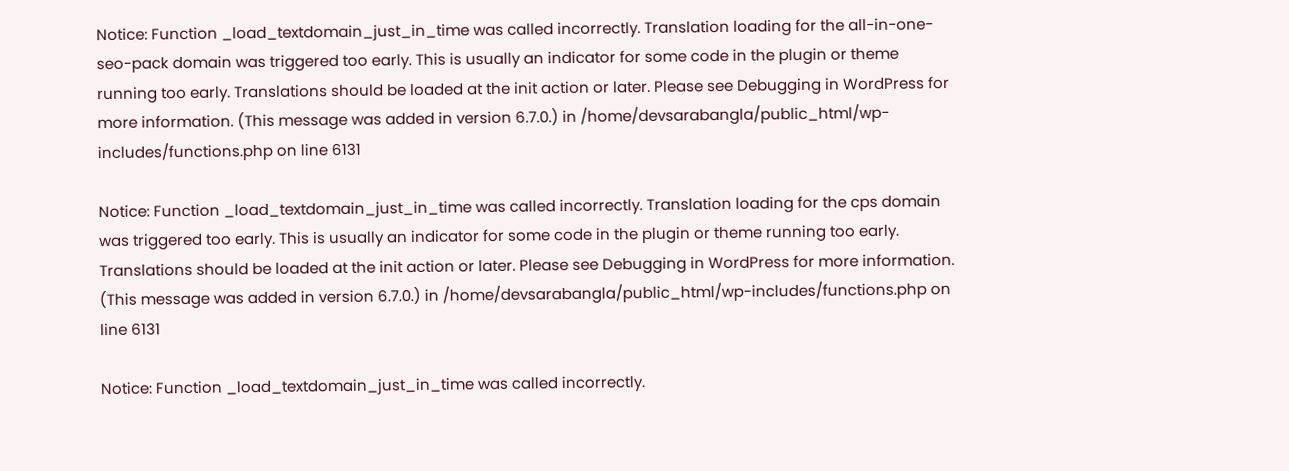Notice: Function _load_textdomain_just_in_time was called incorrectly. Translation loading for the all-in-one-seo-pack domain was triggered too early. This is usually an indicator for some code in the plugin or theme running too early. Translations should be loaded at the init action or later. Please see Debugging in WordPress for more information. (This message was added in version 6.7.0.) in /home/devsarabangla/public_html/wp-includes/functions.php on line 6131

Notice: Function _load_textdomain_just_in_time was called incorrectly. Translation loading for the cps domain was triggered too early. This is usually an indicator for some code in the plugin or theme running too early. Translations should be loaded at the init action or later. Please see Debugging in WordPress for more information. (This message was added in version 6.7.0.) in /home/devsarabangla/public_html/wp-includes/functions.php on line 6131

Notice: Function _load_textdomain_just_in_time was called incorrectly.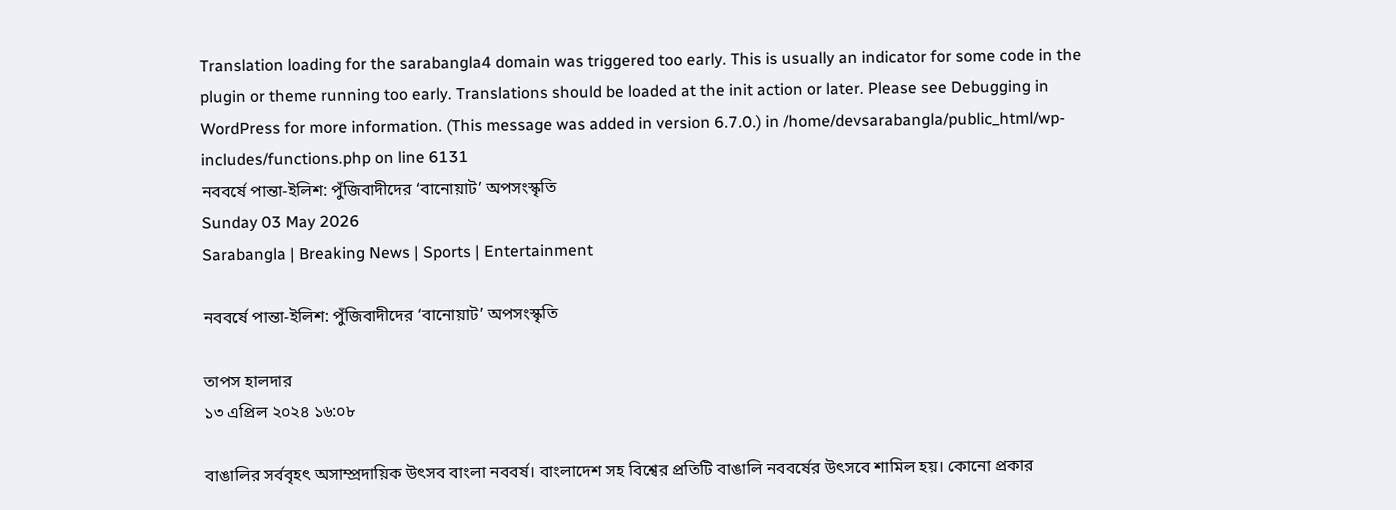Translation loading for the sarabangla4 domain was triggered too early. This is usually an indicator for some code in the plugin or theme running too early. Translations should be loaded at the init action or later. Please see Debugging in WordPress for more information. (This message was added in version 6.7.0.) in /home/devsarabangla/public_html/wp-includes/functions.php on line 6131
নববর্ষে পান্তা-ইলিশ: পুঁজিবাদীদের ‘বানোয়াট’ অপসংস্কৃতি
Sunday 03 May 2026
Sarabangla | Breaking News | Sports | Entertainment

নববর্ষে পান্তা-ইলিশ: পুঁজিবাদীদের ‘বানোয়াট’ অপসংস্কৃতি

তাপস হালদার
১৩ এপ্রিল ২০২৪ ১৬:০৮

বাঙালির সর্ববৃহৎ অসাম্প্রদায়িক উৎসব বাংলা নববর্ষ। বাংলাদেশ সহ বিশ্বের প্রতিটি বাঙালি নববর্ষের উৎসবে শামিল হয়। কোনো প্রকার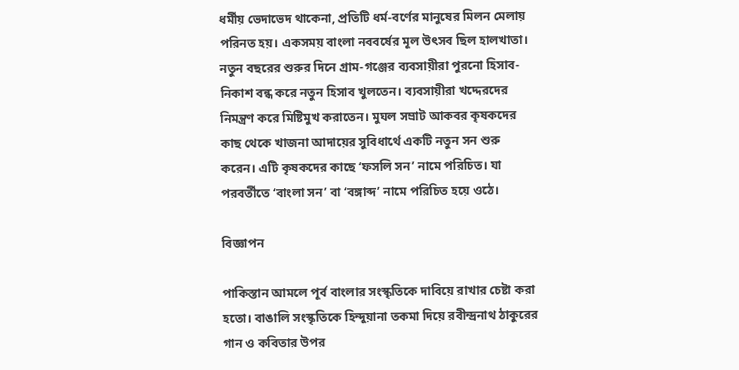ধর্মীয় ভেদাভেদ থাকেনা, প্রতিটি ধর্ম-বর্ণের মানুষের মিলন মেলায় পরিনত হয়। একসময় বাংলা নববর্ষের মূল উৎসব ছিল হালখাতা। নতুন বছরের শুরুর দিনে গ্রাম-গঞ্জের ব্যবসায়ীরা পুরনো হিসাব-নিকাশ বন্ধ করে নতুন হিসাব খুলতেন। ব্যবসায়ীরা খদ্দেরদের নিমন্ত্রণ করে মিষ্টিমুখ করাতেন। মুঘল সম্রাট আকবর কৃষকদের কাছ থেকে খাজনা আদায়ের সুবিধার্থে একটি নতুন সন শুরু করেন। এটি কৃষকদের কাছে ‘ফসলি সন’ নামে পরিচিত। যা পরবর্তীতে ‘বাংলা সন’ বা ‘বঙ্গাব্দ’ নামে পরিচিত হয়ে ওঠে।

বিজ্ঞাপন

পাকিস্তান আমলে পূর্ব বাংলার সংস্কৃতিকে দাবিয়ে রাখার চেষ্টা করা হতো। বাঙালি সংস্কৃতিকে হিন্দুয়ানা তকমা দিয়ে রবীন্দ্রনাথ ঠাকুরের গান ও কবিতার উপর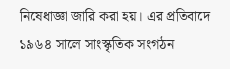নিষেধাজ্ঞা জারি করা হয়। এর প্রতিবাদে ১৯৬৪ সালে সাংস্কৃতিক সংগঠন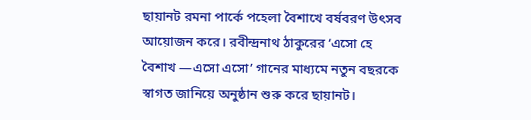ছায়ানট রমনা পার্কে পহেলা বৈশাখে বর্ষবরণ উৎসব আয়োজন করে। রবীন্দ্রনাথ ঠাকুরের ‘এসো হে বৈশাখ —এসো এসো’ গানের মাধ্যমে নতুন বছরকে স্বাগত জানিয়ে অনুষ্ঠান শুরু করে ছায়ানট।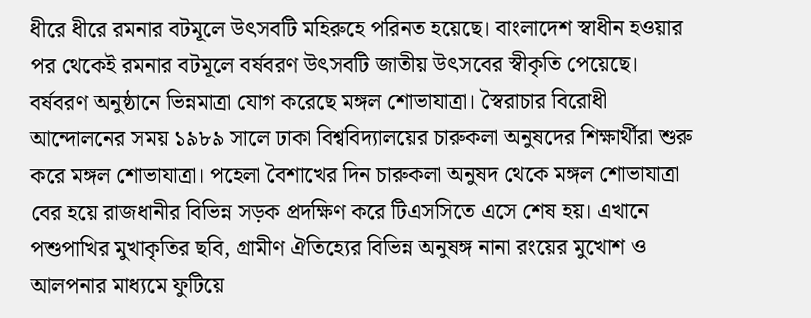ধীরে ধীরে রমনার বটমূলে উৎসবটি মহিরুহে পরিনত হয়েছে। বাংলাদেশ স্বাধীন হওয়ার পর থেকেই রমনার বটমূলে বর্ষবরণ উৎসবটি জাতীয় উৎসবের স্বীকৃতি পেয়েছে। বর্ষবরণ অনুষ্ঠানে ভিন্নমাত্রা যোগ করেছে মঙ্গল শোভাযাত্রা। স্বৈরাচার বিরোধী আন্দোলনের সময় ১৯৮৯ সালে ঢাকা বিশ্ববিদ্যালয়ের চারুকলা অনুষদের শিক্ষার্থীরা শুরু করে মঙ্গল শোভাযাত্রা। পহেলা বৈশাখের দিন চারুকলা অনুষদ থেকে মঙ্গল শোভাযাত্রা বের হয়ে রাজধানীর বিভিন্ন সড়ক প্রদক্ষিণ করে টিএসসিতে এসে শেষ হয়। এখানে পশুপাখির মুখাকৃতির ছবি, গ্রামীণ ঐতিহ্যের বিভিন্ন অনুষঙ্গ নানা রংয়ের মুখোশ ও আলপনার মাধ্যমে ফুটিয়ে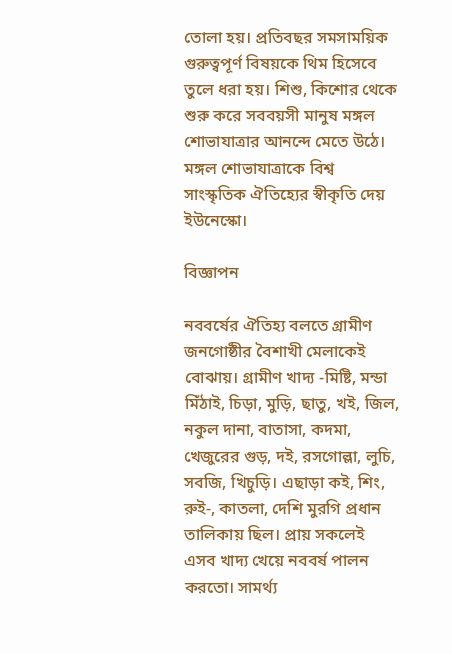তোলা হয়। প্রতিবছর সমসাময়িক গুরুত্বপূর্ণ বিষয়কে থিম হিসেবে তুলে ধরা হয়। শিশু, কিশোর থেকে শুরু করে সববয়সী মানুষ মঙ্গল শোভাযাত্রার আনন্দে মেতে উঠে। মঙ্গল শোভাযাত্রাকে বিশ্ব সাংস্কৃতিক ঐতিহ্যের স্বীকৃতি দেয় ইউনেস্কো।

বিজ্ঞাপন

নববর্ষের ঐতিহ্য বলতে গ্রামীণ জনগোষ্ঠীর বৈশাখী মেলাকেই বোঝায়। গ্রামীণ খাদ্য -মিষ্টি, মন্ডা মিঁঠাই, চিড়া, মুড়ি, ছাতু, খই, জিল, নকুল দানা, বাতাসা, কদমা, খেজুরের গুড়, দই, রসগোল্লা, লুচি, সবজি, খিচুড়ি। এছাড়া কই, শিং, রুই-, কাতলা, দেশি মুরগি প্রধান তালিকায় ছিল। প্রায় সকলেই এসব খাদ্য খেয়ে নববর্ষ পালন করতো। সামর্থ্য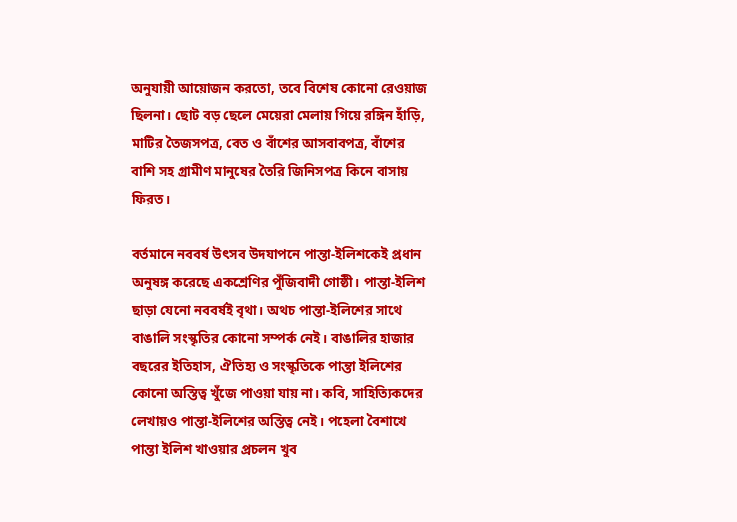অনুযায়ী আয়োজন করতো, তবে বিশেষ কোনো রেওয়াজ ছিলনা। ছোট বড় ছেলে মেয়েরা মেলায় গিয়ে রঙ্গিন হাঁড়ি, মাটির তৈজসপত্র, বেত ও বাঁশের আসবাবপত্র, বাঁশের বাশি সহ গ্রামীণ মানুষের তৈরি জিনিসপত্র কিনে বাসায় ফিরত।

বর্তমানে নববর্ষ উৎসব উদযাপনে পান্তা-ইলিশকেই প্রধান অনুষঙ্গ করেছে একশ্রেণির পুঁজিবাদী গোষ্ঠী। পান্তা-ইলিশ ছাড়া যেনো নববর্ষই বৃথা। অথচ পান্তা-ইলিশের সাথে বাঙালি সংস্কৃতির কোনো সম্পর্ক নেই। বাঙালির হাজার বছরের ইতিহাস, ঐতিহ্য ও সংস্কৃতিকে পান্তা ইলিশের কোনো অস্তিত্ব খুঁজে পাওয়া যায় না। কবি, সাহিত্যিকদের লেখায়ও পান্তা-ইলিশের অস্তিত্ব নেই। পহেলা বৈশাখে পান্তা ইলিশ খাওয়ার প্রচলন খুব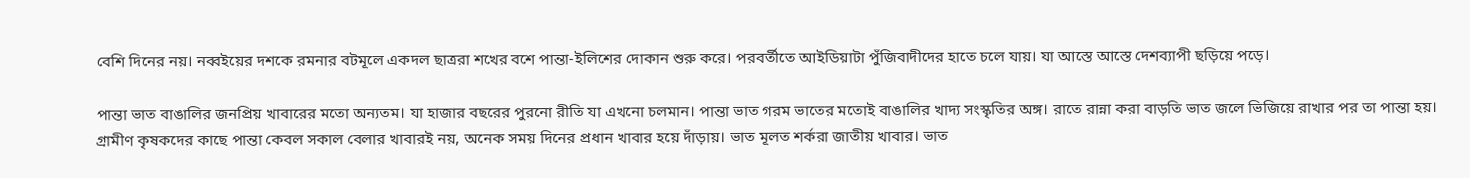বেশি দিনের নয়। নব্বইয়ের দশকে রমনার বটমূলে একদল ছাত্ররা শখের বশে পান্তা-ইলিশের দোকান শুরু করে। পরবর্তীতে আইডিয়াটা পুঁজিবাদীদের হাতে চলে যায়। যা আস্তে আস্তে দেশব্যাপী ছড়িয়ে পড়ে।

পান্তা ভাত বাঙালির জনপ্রিয় খাবারের মতো অন্যতম। যা হাজার বছরের পুরনো রীতি যা এখনো চলমান। পান্তা ভাত গরম ভাতের মতোই বাঙালির খাদ্য সংস্কৃতির অঙ্গ। রাতে রান্না করা বাড়তি ভাত জলে ভিজিয়ে রাখার পর তা পান্তা হয়। গ্রামীণ কৃষকদের কাছে পান্তা কেবল সকাল বেলার খাবারই নয়, অনেক সময় দিনের প্রধান খাবার হয়ে দাঁড়ায়। ভাত মূলত শর্করা জাতীয় খাবার। ভাত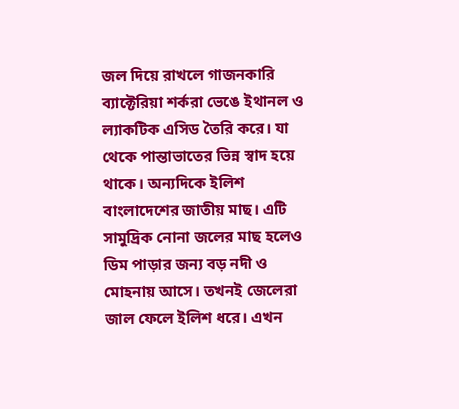জল দিয়ে রাখলে গাজনকারি ব্যাক্টেরিয়া শর্করা ভেঙে ইথানল ও ল্যাকটিক এসিড তৈরি করে। যা থেকে পান্তাভাতের ভিন্ন স্বাদ হয়ে থাকে। অন্যদিকে ইলিশ বাংলাদেশের জাতীয় মাছ। এটি সামুদ্রিক নোনা জলের মাছ হলেও ডিম পাড়ার জন্য বড় নদী ও মোহনায় আসে। তখনই জেলেরা জাল ফেলে ইলিশ ধরে। এখন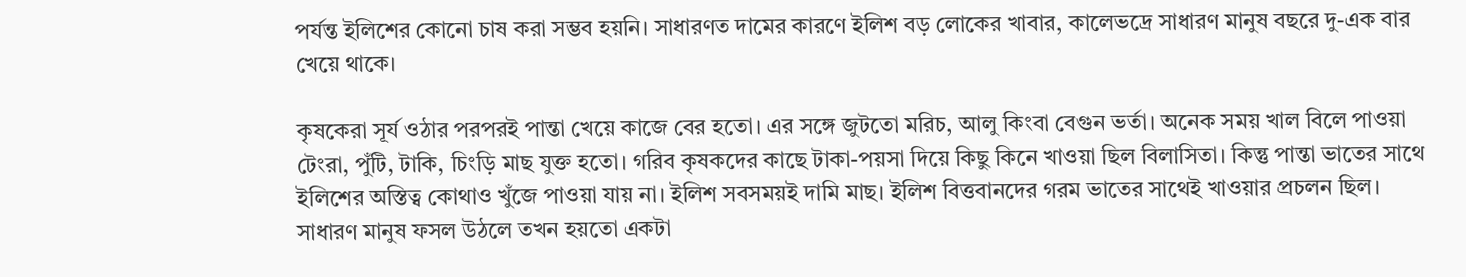পর্যন্ত ইলিশের কোনো চাষ করা সম্ভব হয়নি। সাধারণত দামের কারণে ইলিশ বড় লোকের খাবার, কালেভদ্রে সাধারণ মানুষ বছরে দু-এক বার খেয়ে থাকে।

কৃষকেরা সূর্য ওঠার পরপরই পান্তা খেয়ে কাজে বের হতো। এর সঙ্গে জুটতো মরিচ, আলু কিংবা বেগুন ভর্তা। অনেক সময় খাল বিলে পাওয়া টেংরা, পুঁটি, টাকি, চিংড়ি মাছ যুক্ত হতো। গরিব কৃষকদের কাছে টাকা-পয়সা দিয়ে কিছু কিনে খাওয়া ছিল বিলাসিতা। কিন্তু পান্তা ভাতের সাথে ইলিশের অস্তিত্ব কোথাও খুঁজে পাওয়া যায় না। ইলিশ সবসময়ই দামি মাছ। ইলিশ বিত্তবানদের গরম ভাতের সাথেই খাওয়ার প্রচলন ছিল। সাধারণ মানুষ ফসল উঠলে তখন হয়তো একটা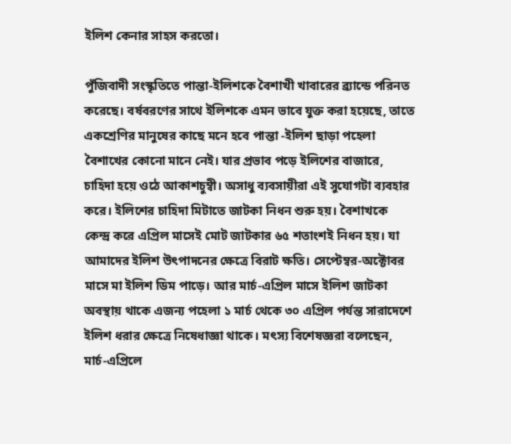ইলিশ কেনার সাহস করতো।

পুঁজিবাদী সংস্কৃতিতে পান্তা-ইলিশকে বৈশাখী খাবারের ব্র্যান্ডে পরিনত করেছে। বর্ষবরণের সাথে ইলিশকে এমন ভাবে যুক্ত করা হয়েছে, তাতে একশ্রেণির মানুষের কাছে মনে হবে পান্তা -ইলিশ ছাড়া পহেলা বৈশাখের কোনো মানে নেই। যার প্রভাব পড়ে ইলিশের বাজারে, চাহিদা হয়ে ওঠে আকাশচুম্বী। অসাধু ব্যবসায়ীরা এই সুযোগটা ব্যবহার করে। ইলিশের চাহিদা মিটাতে জাটকা নিধন শুরু হয়। বৈশাখকে কেন্দ্র করে এপ্রিল মাসেই মোট জাটকার ৬৫ শতাংশই নিধন হয়। যা আমাদের ইলিশ উৎপাদনের ক্ষেত্রে বিরাট ক্ষতি। সেপ্টেম্বর-অক্টোবর মাসে মা ইলিশ ডিম পাড়ে। আর মার্চ-এপ্রিল মাসে ইলিশ জাটকা অবস্থায় থাকে এজন্য পহেলা ১ মার্চ থেকে ৩০ এপ্রিল পর্যন্ত সারাদেশে ইলিশ ধরার ক্ষেত্রে নিষেধাজ্ঞা থাকে। মৎস্য বিশেষজ্ঞরা বলেছেন, মার্চ-এপ্রিলে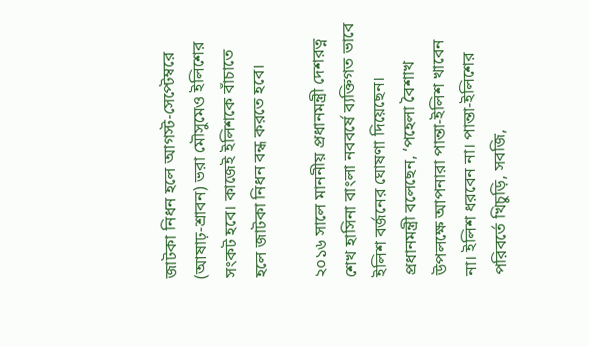জাটকা নিধন হলে আগস্ট-সেপ্টেম্বরে (আষাঢ়-শ্রাবন) ভরা মৌসুমেও ইলিশের সংকট হবে। কাজেই ইলিশকে বাঁচাতে হলে জাটকা নিধন বন্ধ করতে হবে।

২০১৬ সালে মাননীয় প্রধানমন্ত্রী দেশরত্ন শেখ হাসিনা বাংলা নববর্ষে ব্যক্তিগত ভাবে ইলিশ বর্জনের ঘোষণা দিয়েছেন। প্রধানমন্ত্রী বলেছেন, ‘পহেলা বৈশাখ উপলক্ষে আপনারা পান্তা-ইলিশ খাবেন না। ইলিশ ধরবেন না। পান্তা-ইলিশের পরিবর্তে খিচুড়ি, সবজি,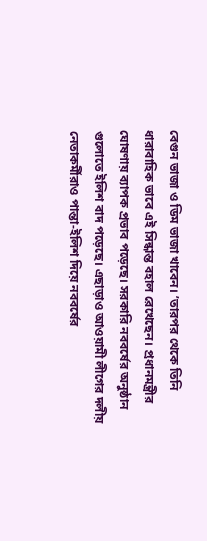বেগুন ভাজা ও ডিম ভাজা খাবেন। ’তারপর থেকে তিনি ধারাবাহিক ভাবে এই সিন্ধান্ত বহাল রেখেছেন। প্রধানমন্ত্রীর ঘোষণায় ব্যাপক প্রভাব পড়েছে। সরকারি নববর্ষের অনুষ্ঠান গুলোতে ইলিশ বাদ পড়েছে। এছাড়াও আওয়ামী লীগের দলীয় নেতাকর্মীরাও পান্তা-ইলিশ দিয়ে নববর্ষের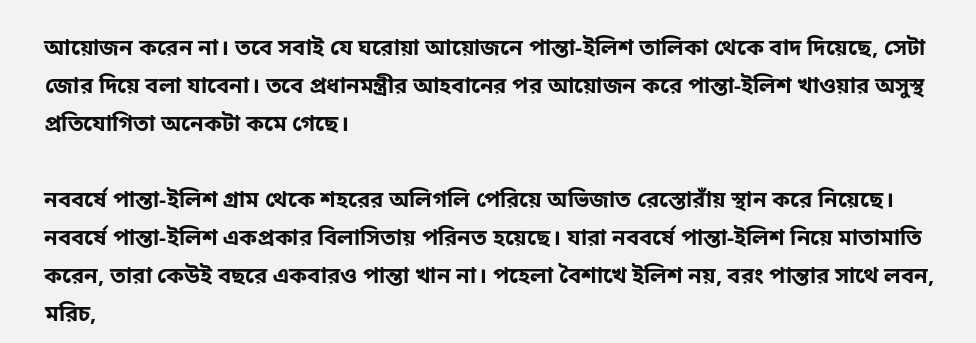আয়োজন করেন না। তবে সবাই যে ঘরোয়া আয়োজনে পান্তা-ইলিশ তালিকা থেকে বাদ দিয়েছে, সেটা জোর দিয়ে বলা যাবেনা। তবে প্রধানমন্ত্রীর আহবানের পর আয়োজন করে পান্তা-ইলিশ খাওয়ার অসুস্থ প্রতিযোগিতা অনেকটা কমে গেছে।

নববর্ষে পান্তা-ইলিশ গ্রাম থেকে শহরের অলিগলি পেরিয়ে অভিজাত রেস্তোরাঁয় স্থান করে নিয়েছে। নববর্ষে পান্তা-ইলিশ একপ্রকার বিলাসিতায় পরিনত হয়েছে। যারা নববর্ষে পান্তা-ইলিশ নিয়ে মাতামাতি করেন, তারা কেউই বছরে একবারও পান্তা খান না। পহেলা বৈশাখে ইলিশ নয়, বরং পান্তার সাথে লবন, মরিচ,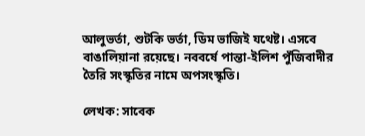আলুভর্তা, শুটকি ভর্তা, ডিম ভাজিই যথেষ্ট। এসবে বাঙালিয়ানা রয়েছে। নববর্ষে পান্তা-ইলিশ পুঁজিবাদীর তৈরি সংস্কৃতির নামে অপসংস্কৃতি।

লেখক: সাবেক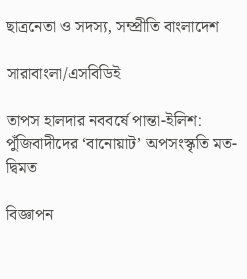ছাত্রনেতা ও সদস্য, সম্প্রীতি বাংলাদেশ

সারাবাংলা/এসবিডিই

তাপস হালদার নববর্ষে পান্তা-ইলিশ: পুঁজিবাদীদের ‘বানোয়াট’ অপসংস্কৃতি মত-দ্বিমত

বিজ্ঞাপন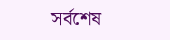সর্বশেষ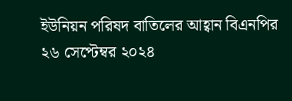ইউনিয়ন পরিষদ বাতিলের আহ্বান বিএনপির
২৬ সেপ্টেম্বর ২০২৪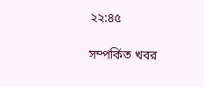২২:৪৫

সম্পর্কিত খবর